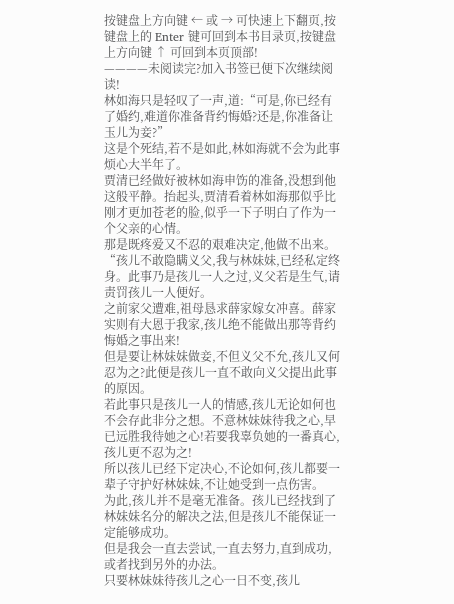按键盘上方向键 ← 或 → 可快速上下翻页,按键盘上的 Enter 键可回到本书目录页,按键盘上方向键 ↑ 可回到本页顶部!
————未阅读完?加入书签已便下次继续阅读!
林如海只是轻叹了一声,道:“可是,你已经有了婚约,难道你准备背约悔婚?还是,你准备让玉儿为妾?”
这是个死结,若不是如此,林如海就不会为此事烦心大半年了。
贾清已经做好被林如海申饬的准备,没想到他这般平静。抬起头,贾清看着林如海那似乎比刚才更加苍老的脸,似乎一下子明白了作为一个父亲的心情。
那是既疼爱又不忍的艰难决定,他做不出来。
“孩儿不敢隐瞒义父,我与林妹妹,已经私定终身。此事乃是孩儿一人之过,义父若是生气,请责罚孩儿一人便好。
之前家父遭难,祖母恳求薛家嫁女冲喜。薛家实则有大恩于我家,孩儿绝不能做出那等背约悔婚之事出来!
但是要让林妹妹做妾,不但义父不允,孩儿又何忍为之?此便是孩儿一直不敢向义父提出此事的原因。
若此事只是孩儿一人的情感,孩儿无论如何也不会存此非分之想。不意林妹妹待我之心,早已远胜我待她之心!若要我辜负她的一番真心,孩儿更不忍为之!
所以孩儿已经下定决心,不论如何,孩儿都要一辈子守护好林妹妹,不让她受到一点伤害。
为此,孩儿并不是毫无准备。孩儿已经找到了林妹妹名分的解决之法,但是孩儿不能保证一定能够成功。
但是我会一直去尝试,一直去努力,直到成功,或者找到另外的办法。
只要林妹妹待孩儿之心一日不变,孩儿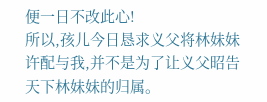便一日不改此心!
所以,孩儿今日恳求义父将林妹妹许配与我,并不是为了让义父昭告天下林妹妹的归属。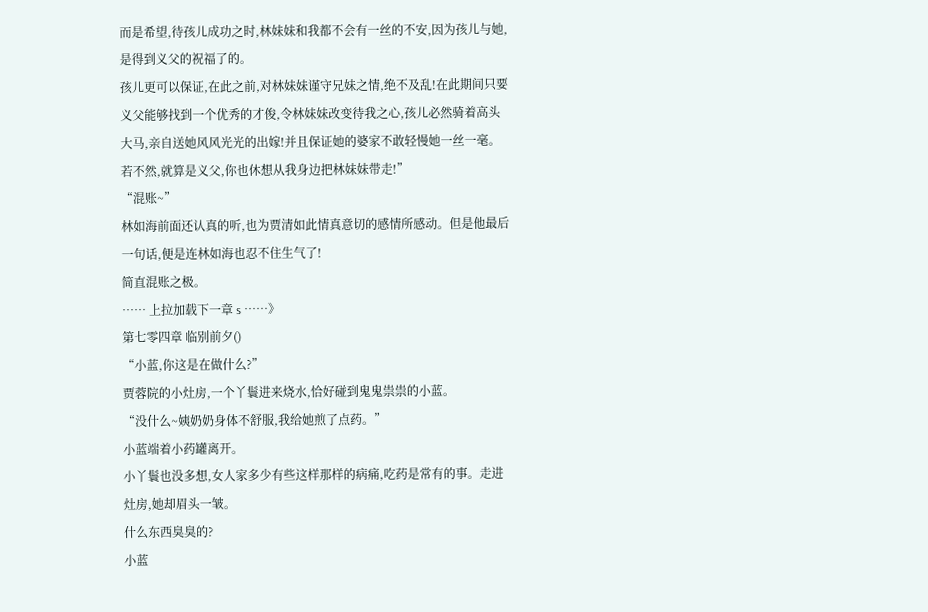而是希望,待孩儿成功之时,林妹妹和我都不会有一丝的不安,因为孩儿与她,是得到义父的祝福了的。
孩儿更可以保证,在此之前,对林妹妹谨守兄妹之情,绝不及乱!在此期间只要义父能够找到一个优秀的才俊,令林妹妹改变待我之心,孩儿必然骑着高头大马,亲自送她风风光光的出嫁!并且保证她的婆家不敢轻慢她一丝一毫。
若不然,就算是义父,你也休想从我身边把林妹妹带走!”
“混账~”
林如海前面还认真的听,也为贾清如此情真意切的感情所感动。但是他最后一句话,便是连林如海也忍不住生气了!
简直混账之极。
…… 上拉加载下一章 s ……》
第七零四章 临别前夕()
“小蓝,你这是在做什么?”
贾蓉院的小灶房,一个丫鬟进来烧水,恰好碰到鬼鬼祟祟的小蓝。
“没什么~姨奶奶身体不舒服,我给她煎了点药。”
小蓝端着小药罐离开。
小丫鬟也没多想,女人家多少有些这样那样的病痛,吃药是常有的事。走进灶房,她却眉头一皱。
什么东西臭臭的?
小蓝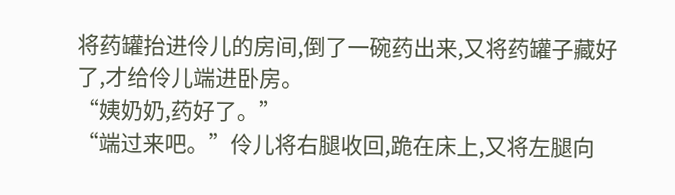将药罐抬进伶儿的房间,倒了一碗药出来,又将药罐子藏好了,才给伶儿端进卧房。
“姨奶奶,药好了。”
“端过来吧。”伶儿将右腿收回,跪在床上,又将左腿向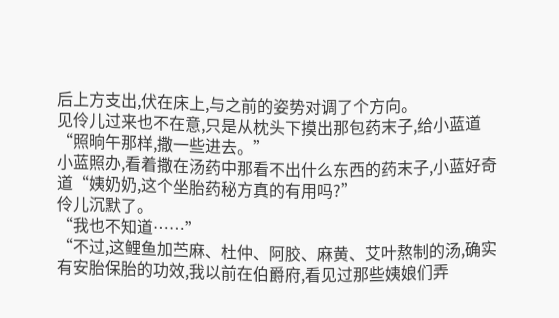后上方支出,伏在床上,与之前的姿势对调了个方向。
见伶儿过来也不在意,只是从枕头下摸出那包药末子,给小蓝道“照晌午那样,撒一些进去。”
小蓝照办,看着撒在汤药中那看不出什么东西的药末子,小蓝好奇道“姨奶奶,这个坐胎药秘方真的有用吗?”
伶儿沉默了。
“我也不知道……”
“不过,这鲤鱼加苎麻、杜仲、阿胶、麻黄、艾叶熬制的汤,确实有安胎保胎的功效,我以前在伯爵府,看见过那些姨娘们弄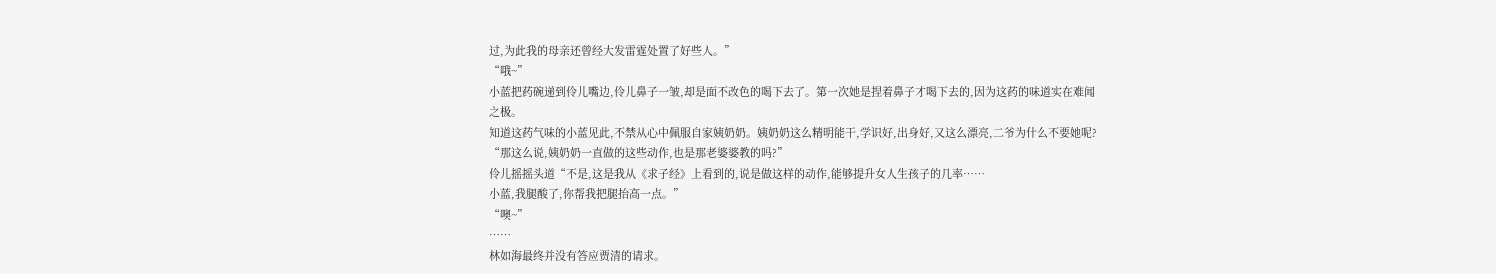过,为此我的母亲还曾经大发雷霆处置了好些人。”
“哦~”
小蓝把药碗递到伶儿嘴边,伶儿鼻子一皱,却是面不改色的喝下去了。第一次她是捏着鼻子才喝下去的,因为这药的味道实在难闻之极。
知道这药气味的小蓝见此,不禁从心中佩服自家姨奶奶。姨奶奶这么精明能干,学识好,出身好,又这么漂亮,二爷为什么不要她呢?
“那这么说,姨奶奶一直做的这些动作,也是那老婆婆教的吗?”
伶儿摇摇头道“不是,这是我从《求子经》上看到的,说是做这样的动作,能够提升女人生孩子的几率……
小蓝,我腿酸了,你帮我把腿抬高一点。”
“噢~”
……
林如海最终并没有答应贾清的请求。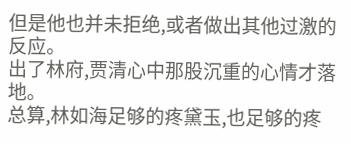但是他也并未拒绝,或者做出其他过激的反应。
出了林府,贾清心中那股沉重的心情才落地。
总算,林如海足够的疼黛玉,也足够的疼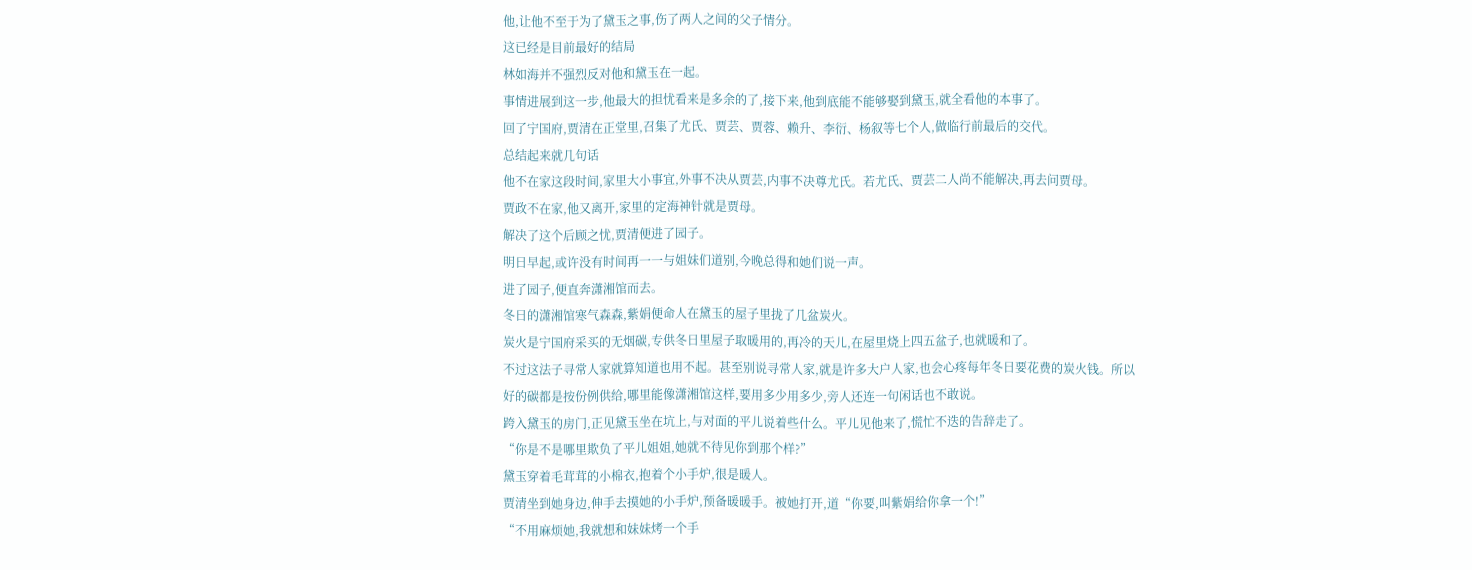他,让他不至于为了黛玉之事,伤了两人之间的父子情分。
这已经是目前最好的结局
林如海并不强烈反对他和黛玉在一起。
事情进展到这一步,他最大的担忧看来是多余的了,接下来,他到底能不能够娶到黛玉,就全看他的本事了。
回了宁国府,贾清在正堂里,召集了尤氏、贾芸、贾蓉、赖升、李衍、杨叙等七个人,做临行前最后的交代。
总结起来就几句话
他不在家这段时间,家里大小事宜,外事不决从贾芸,内事不决尊尤氏。若尤氏、贾芸二人尚不能解决,再去问贾母。
贾政不在家,他又离开,家里的定海神针就是贾母。
解决了这个后顾之忧,贾清便进了园子。
明日早起,或许没有时间再一一与姐妹们道别,今晚总得和她们说一声。
进了园子,便直奔潇湘馆而去。
冬日的潇湘馆寒气森森,紫娟便命人在黛玉的屋子里拢了几盆炭火。
炭火是宁国府采买的无烟碳,专供冬日里屋子取暖用的,再冷的天儿,在屋里烧上四五盆子,也就暖和了。
不过这法子寻常人家就算知道也用不起。甚至别说寻常人家,就是许多大户人家,也会心疼每年冬日要花费的炭火钱。所以好的碳都是按份例供给,哪里能像潇湘馆这样,要用多少用多少,旁人还连一句闲话也不敢说。
跨入黛玉的房门,正见黛玉坐在坑上,与对面的平儿说着些什么。平儿见他来了,慌忙不迭的告辞走了。
“你是不是哪里欺负了平儿姐姐,她就不待见你到那个样?”
黛玉穿着毛茸茸的小棉衣,抱着个小手炉,很是暖人。
贾清坐到她身边,伸手去摸她的小手炉,预备暖暖手。被她打开,道“你要,叫紫娟给你拿一个!”
“不用麻烦她,我就想和妹妹烤一个手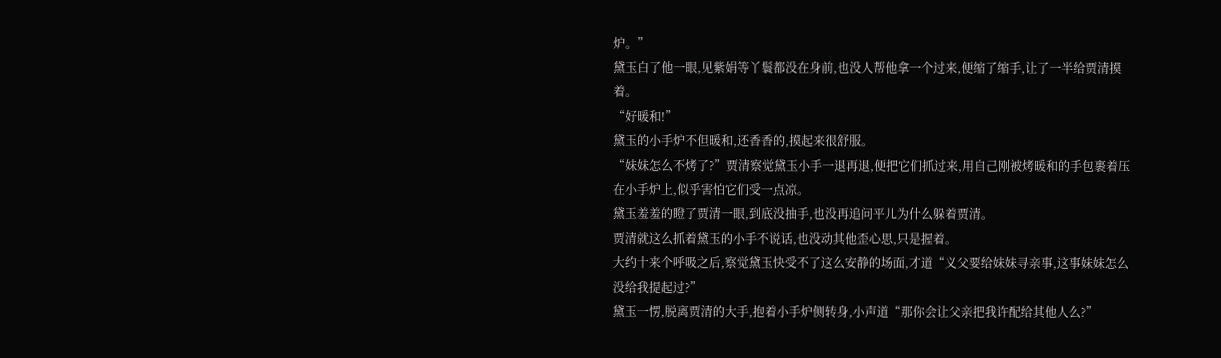炉。”
黛玉白了他一眼,见紫娟等丫鬟都没在身前,也没人帮他拿一个过来,便缩了缩手,让了一半给贾清摸着。
“好暖和!”
黛玉的小手炉不但暖和,还香香的,摸起来很舒服。
“妹妹怎么不烤了?”贾清察觉黛玉小手一退再退,便把它们抓过来,用自己刚被烤暖和的手包裹着压在小手炉上,似乎害怕它们受一点凉。
黛玉羞羞的瞪了贾清一眼,到底没抽手,也没再追问平儿为什么躲着贾清。
贾清就这么抓着黛玉的小手不说话,也没动其他歪心思,只是握着。
大约十来个呼吸之后,察觉黛玉快受不了这么安静的场面,才道“义父要给妹妹寻亲事,这事妹妹怎么没给我提起过?”
黛玉一愣,脱离贾清的大手,抱着小手炉侧转身,小声道“那你会让父亲把我许配给其他人么?”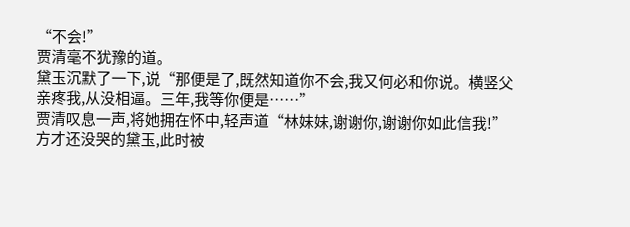“不会!”
贾清毫不犹豫的道。
黛玉沉默了一下,说“那便是了,既然知道你不会,我又何必和你说。横竖父亲疼我,从没相逼。三年,我等你便是……”
贾清叹息一声,将她拥在怀中,轻声道“林妹妹,谢谢你,谢谢你如此信我!”
方才还没哭的黛玉,此时被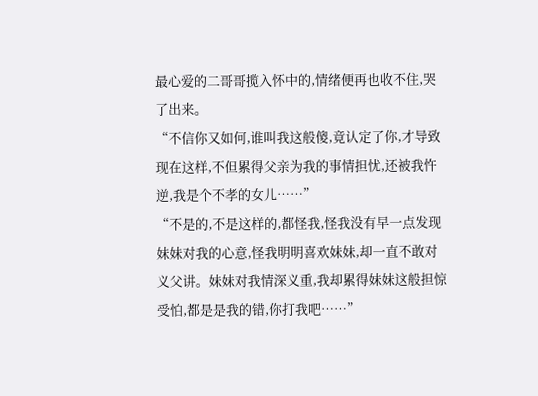最心爱的二哥哥揽入怀中的,情绪便再也收不住,哭了出来。
“不信你又如何,谁叫我这般傻,竟认定了你,才导致现在这样,不但累得父亲为我的事情担忧,还被我忤逆,我是个不孝的女儿……”
“不是的,不是这样的,都怪我,怪我没有早一点发现妹妹对我的心意,怪我明明喜欢妹妹,却一直不敢对义父讲。妹妹对我情深义重,我却累得妹妹这般担惊受怕,都是是我的错,你打我吧……”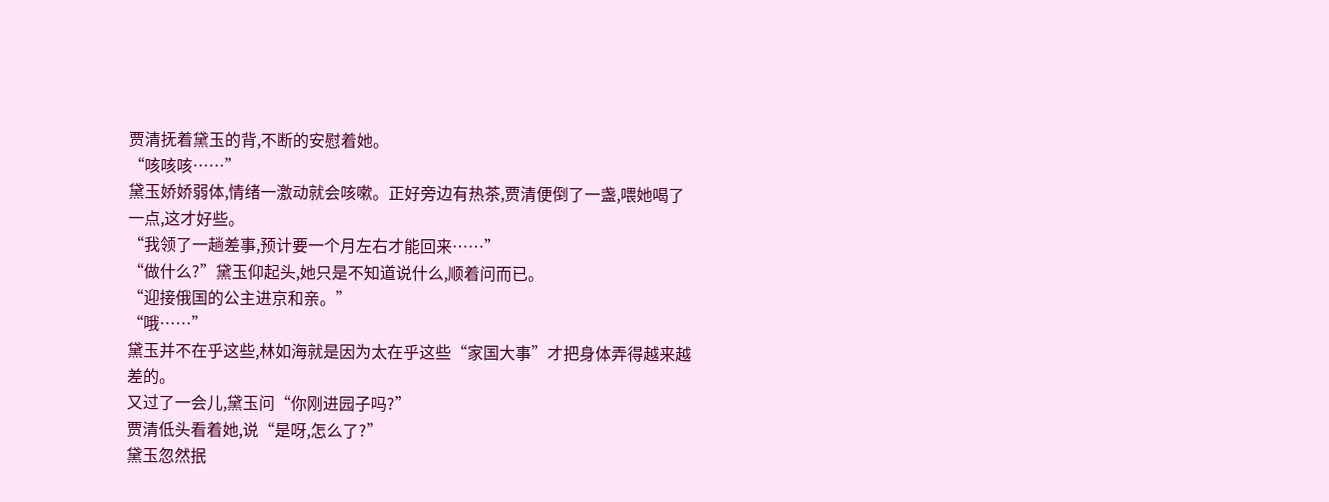贾清抚着黛玉的背,不断的安慰着她。
“咳咳咳……”
黛玉娇娇弱体,情绪一激动就会咳嗽。正好旁边有热茶,贾清便倒了一盏,喂她喝了一点,这才好些。
“我领了一趟差事,预计要一个月左右才能回来……”
“做什么?”黛玉仰起头,她只是不知道说什么,顺着问而已。
“迎接俄国的公主进京和亲。”
“哦……”
黛玉并不在乎这些,林如海就是因为太在乎这些“家国大事”才把身体弄得越来越差的。
又过了一会儿,黛玉问“你刚进园子吗?”
贾清低头看着她,说“是呀,怎么了?”
黛玉忽然抿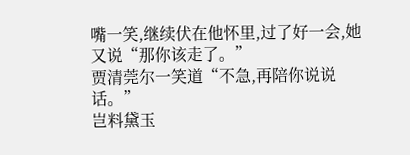嘴一笑,继续伏在他怀里,过了好一会,她又说“那你该走了。”
贾清莞尔一笑道“不急,再陪你说说话。”
岂料黛玉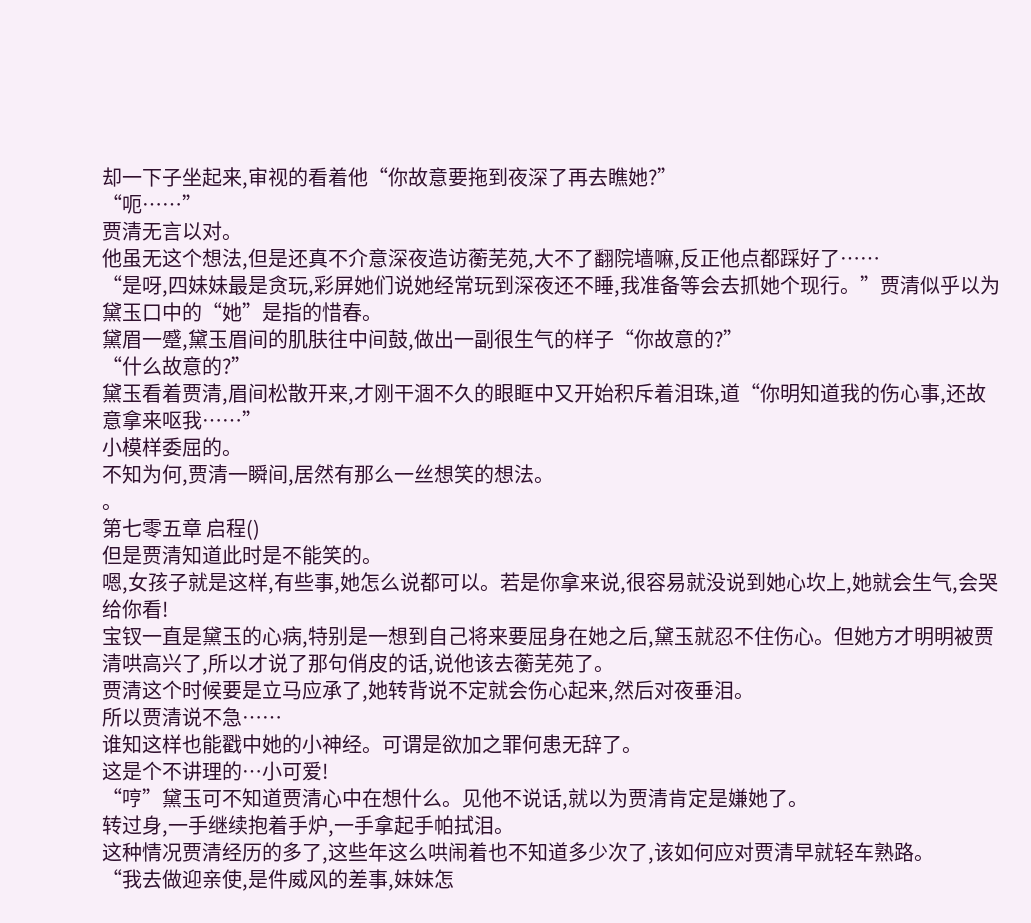却一下子坐起来,审视的看着他“你故意要拖到夜深了再去瞧她?”
“呃……”
贾清无言以对。
他虽无这个想法,但是还真不介意深夜造访蘅芜苑,大不了翻院墙嘛,反正他点都踩好了……
“是呀,四妹妹最是贪玩,彩屏她们说她经常玩到深夜还不睡,我准备等会去抓她个现行。”贾清似乎以为黛玉口中的“她”是指的惜春。
黛眉一蹙,黛玉眉间的肌肤往中间鼓,做出一副很生气的样子“你故意的?”
“什么故意的?”
黛玉看着贾清,眉间松散开来,才刚干涸不久的眼眶中又开始积斥着泪珠,道“你明知道我的伤心事,还故意拿来呕我……”
小模样委屈的。
不知为何,贾清一瞬间,居然有那么一丝想笑的想法。
。
第七零五章 启程()
但是贾清知道此时是不能笑的。
嗯,女孩子就是这样,有些事,她怎么说都可以。若是你拿来说,很容易就没说到她心坎上,她就会生气,会哭给你看!
宝钗一直是黛玉的心病,特别是一想到自己将来要屈身在她之后,黛玉就忍不住伤心。但她方才明明被贾清哄高兴了,所以才说了那句俏皮的话,说他该去蘅芜苑了。
贾清这个时候要是立马应承了,她转背说不定就会伤心起来,然后对夜垂泪。
所以贾清说不急……
谁知这样也能戳中她的小神经。可谓是欲加之罪何患无辞了。
这是个不讲理的…小可爱!
“哼”黛玉可不知道贾清心中在想什么。见他不说话,就以为贾清肯定是嫌她了。
转过身,一手继续抱着手炉,一手拿起手帕拭泪。
这种情况贾清经历的多了,这些年这么哄闹着也不知道多少次了,该如何应对贾清早就轻车熟路。
“我去做迎亲使,是件威风的差事,妹妹怎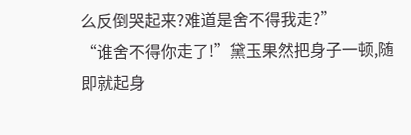么反倒哭起来?难道是舍不得我走?”
“谁舍不得你走了!”黛玉果然把身子一顿,随即就起身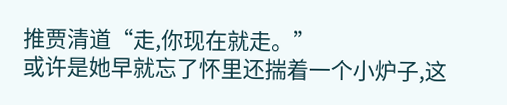推贾清道“走,你现在就走。”
或许是她早就忘了怀里还揣着一个小炉子,这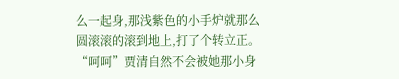么一起身,那浅紫色的小手炉就那么圆滚滚的滚到地上,打了个转立正。
“呵呵”贾清自然不会被她那小身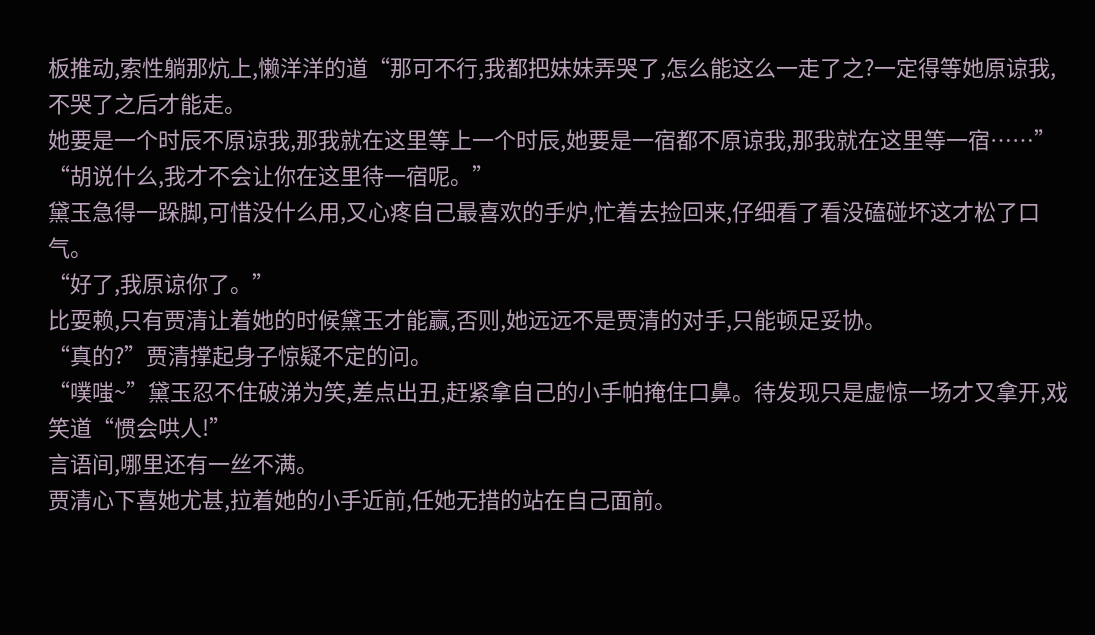板推动,索性躺那炕上,懒洋洋的道“那可不行,我都把妹妹弄哭了,怎么能这么一走了之?一定得等她原谅我,不哭了之后才能走。
她要是一个时辰不原谅我,那我就在这里等上一个时辰,她要是一宿都不原谅我,那我就在这里等一宿……”
“胡说什么,我才不会让你在这里待一宿呢。”
黛玉急得一跺脚,可惜没什么用,又心疼自己最喜欢的手炉,忙着去捡回来,仔细看了看没磕碰坏这才松了口气。
“好了,我原谅你了。”
比耍赖,只有贾清让着她的时候黛玉才能赢,否则,她远远不是贾清的对手,只能顿足妥协。
“真的?”贾清撑起身子惊疑不定的问。
“噗嗤~”黛玉忍不住破涕为笑,差点出丑,赶紧拿自己的小手帕掩住口鼻。待发现只是虚惊一场才又拿开,戏笑道“惯会哄人!”
言语间,哪里还有一丝不满。
贾清心下喜她尤甚,拉着她的小手近前,任她无措的站在自己面前。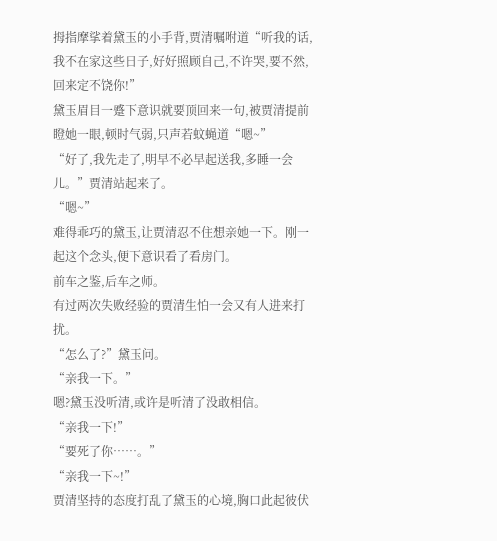拇指摩挲着黛玉的小手背,贾清嘱咐道“听我的话,我不在家这些日子,好好照顾自己,不许哭,要不然,回来定不饶你!”
黛玉眉目一蹙下意识就要顶回来一句,被贾清提前瞪她一眼,顿时气弱,只声若蚊蝇道“嗯~”
“好了,我先走了,明早不必早起送我,多睡一会儿。”贾清站起来了。
“嗯~”
难得乖巧的黛玉,让贾清忍不住想亲她一下。刚一起这个念头,便下意识看了看房门。
前车之鉴,后车之师。
有过两次失败经验的贾清生怕一会又有人进来打扰。
“怎么了?”黛玉问。
“亲我一下。”
嗯?黛玉没听清,或许是听清了没敢相信。
“亲我一下!”
“要死了你……。”
“亲我一下~!”
贾清坚持的态度打乱了黛玉的心境,胸口此起彼伏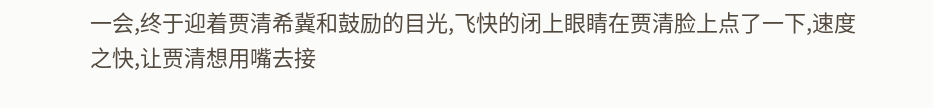一会,终于迎着贾清希冀和鼓励的目光,飞快的闭上眼睛在贾清脸上点了一下,速度之快,让贾清想用嘴去接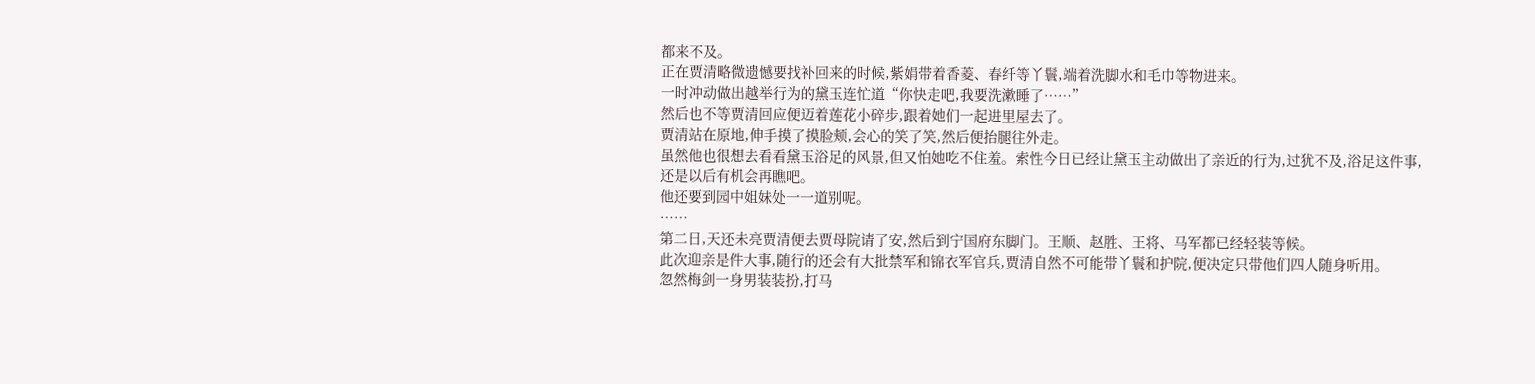都来不及。
正在贾清略微遗憾要找补回来的时候,紫娟带着香菱、春纤等丫鬟,端着洗脚水和毛巾等物进来。
一时冲动做出越举行为的黛玉连忙道“你快走吧,我要洗漱睡了……”
然后也不等贾清回应便迈着莲花小碎步,跟着她们一起进里屋去了。
贾清站在原地,伸手摸了摸脸颊,会心的笑了笑,然后便抬腿往外走。
虽然他也很想去看看黛玉浴足的风景,但又怕她吃不住羞。索性今日已经让黛玉主动做出了亲近的行为,过犹不及,浴足这件事,还是以后有机会再瞧吧。
他还要到园中姐妹处一一道别呢。
……
第二日,天还未亮贾清便去贾母院请了安,然后到宁国府东脚门。王顺、赵胜、王将、马军都已经轻装等候。
此次迎亲是件大事,随行的还会有大批禁军和锦衣军官兵,贾清自然不可能带丫鬟和护院,便决定只带他们四人随身听用。
忽然梅剑一身男装装扮,打马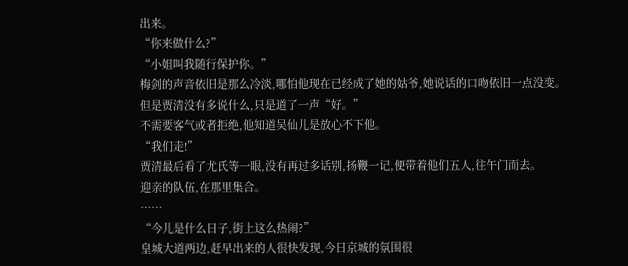出来。
“你来做什么?”
“小姐叫我随行保护你。”
梅剑的声音依旧是那么冷淡,哪怕他现在已经成了她的姑爷,她说话的口吻依旧一点没变。
但是贾清没有多说什么,只是道了一声“好。”
不需要客气或者拒绝,他知道吴仙儿是放心不下他。
“我们走!”
贾清最后看了尤氏等一眼,没有再过多话别,扬鞭一记,便带着他们五人,往午门而去。
迎亲的队伍,在那里集合。
……
“今儿是什么日子,街上这么热闹?”
皇城大道两边,赶早出来的人很快发现,今日京城的氛围很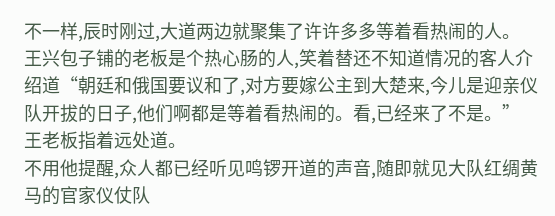不一样,辰时刚过,大道两边就聚集了许许多多等着看热闹的人。
王兴包子铺的老板是个热心肠的人,笑着替还不知道情况的客人介绍道“朝廷和俄国要议和了,对方要嫁公主到大楚来,今儿是迎亲仪队开拔的日子,他们啊都是等着看热闹的。看,已经来了不是。”
王老板指着远处道。
不用他提醒,众人都已经听见鸣锣开道的声音,随即就见大队红绸黄马的官家仪仗队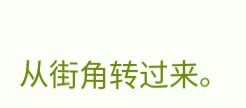从街角转过来。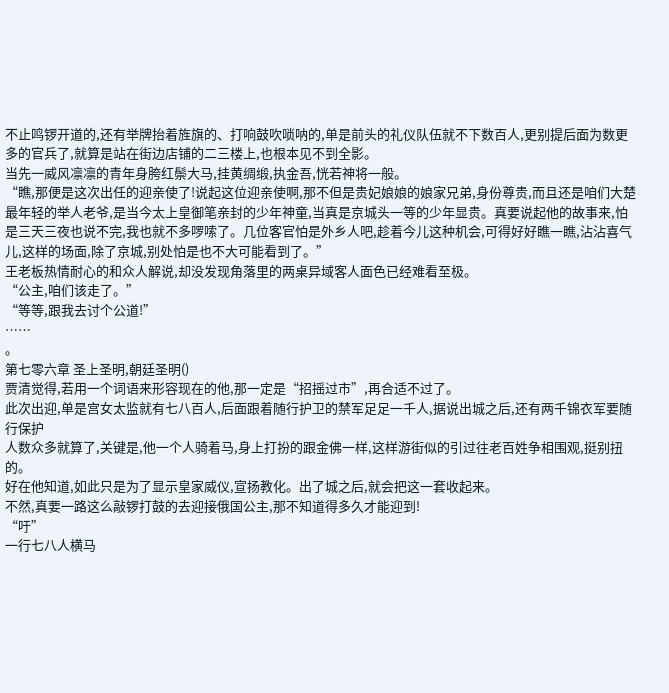不止鸣锣开道的,还有举牌抬着旌旗的、打响鼓吹唢呐的,单是前头的礼仪队伍就不下数百人,更别提后面为数更多的官兵了,就算是站在街边店铺的二三楼上,也根本见不到全影。
当先一威风凛凛的青年身胯红鬃大马,挂黄绸缎,执金吾,恍若神将一般。
“瞧,那便是这次出任的迎亲使了!说起这位迎亲使啊,那不但是贵妃娘娘的娘家兄弟,身份尊贵,而且还是咱们大楚最年轻的举人老爷,是当今太上皇御笔亲封的少年神童,当真是京城头一等的少年显贵。真要说起他的故事来,怕是三天三夜也说不完,我也就不多啰嗦了。几位客官怕是外乡人吧,趁着今儿这种机会,可得好好瞧一瞧,沾沾喜气儿,这样的场面,除了京城,别处怕是也不大可能看到了。”
王老板热情耐心的和众人解说,却没发现角落里的两桌异域客人面色已经难看至极。
“公主,咱们该走了。”
“等等,跟我去讨个公道!”
……
。
第七零六章 圣上圣明,朝廷圣明()
贾清觉得,若用一个词语来形容现在的他,那一定是“招摇过市”,再合适不过了。
此次出迎,单是宫女太监就有七八百人,后面跟着随行护卫的禁军足足一千人,据说出城之后,还有两千锦衣军要随行保护
人数众多就算了,关键是,他一个人骑着马,身上打扮的跟金佛一样,这样游街似的引过往老百姓争相围观,挺别扭的。
好在他知道,如此只是为了显示皇家威仪,宣扬教化。出了城之后,就会把这一套收起来。
不然,真要一路这么敲锣打鼓的去迎接俄国公主,那不知道得多久才能迎到!
“吁”
一行七八人横马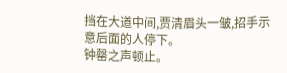挡在大道中间,贾清眉头一皱,招手示意后面的人停下。
钟罄之声顿止。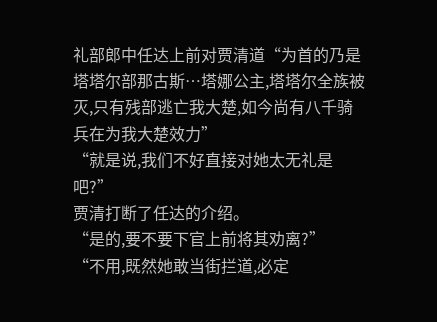礼部郎中任达上前对贾清道“为首的乃是塔塔尔部那古斯…塔娜公主,塔塔尔全族被灭,只有残部逃亡我大楚,如今尚有八千骑兵在为我大楚效力”
“就是说,我们不好直接对她太无礼是吧?”
贾清打断了任达的介绍。
“是的,要不要下官上前将其劝离?”
“不用,既然她敢当街拦道,必定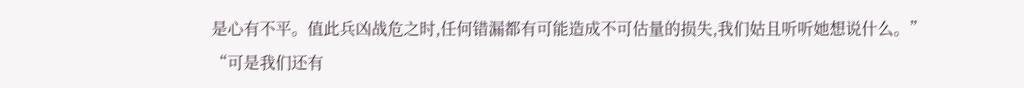是心有不平。值此兵凶战危之时,任何错漏都有可能造成不可估量的损失,我们姑且听听她想说什么。”
“可是我们还有